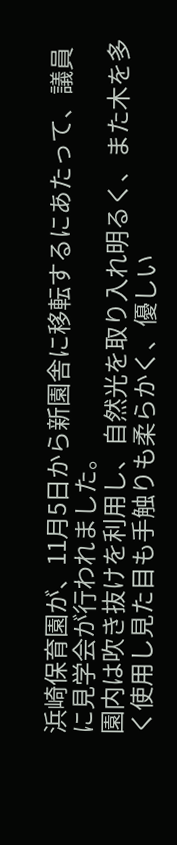浜崎保育園が、11月5日から新園舎に移転するにあたって、議員に見学会が行われました。
園内は吹き抜けを利用し、自然光を取り入れ明るく、また木を多く使用し見た目も手触りも柔らかく、優しい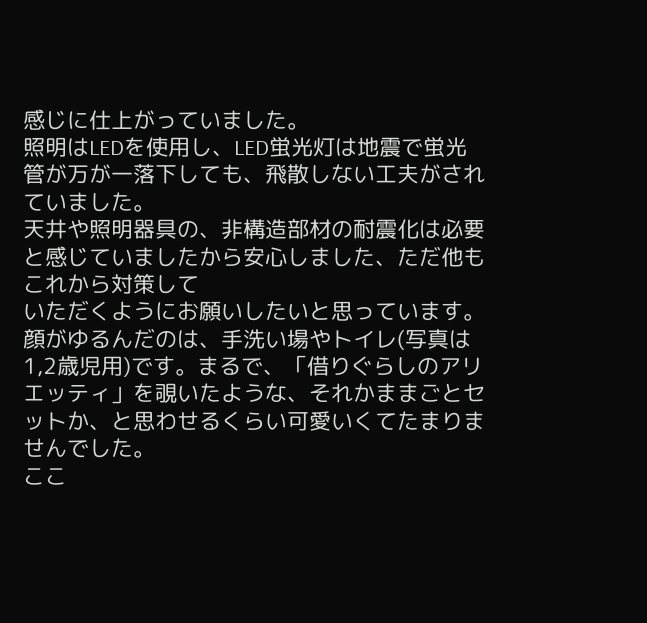感じに仕上がっていました。
照明はLEDを使用し、LED蛍光灯は地震で蛍光管が万が一落下しても、飛散しない工夫がされていました。
天井や照明器具の、非構造部材の耐震化は必要と感じていましたから安心しました、ただ他もこれから対策して
いただくようにお願いしたいと思っています。
顔がゆるんだのは、手洗い場やトイレ(写真は1,2歳児用)です。まるで、「借りぐらしのアリエッティ」を覗いたような、それかままごとセットか、と思わせるくらい可愛いくてたまりませんでした。
ここ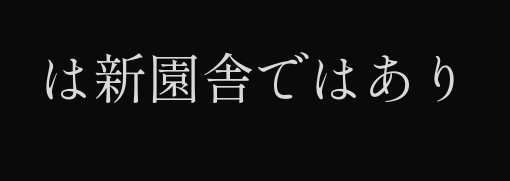は新園舎ではあり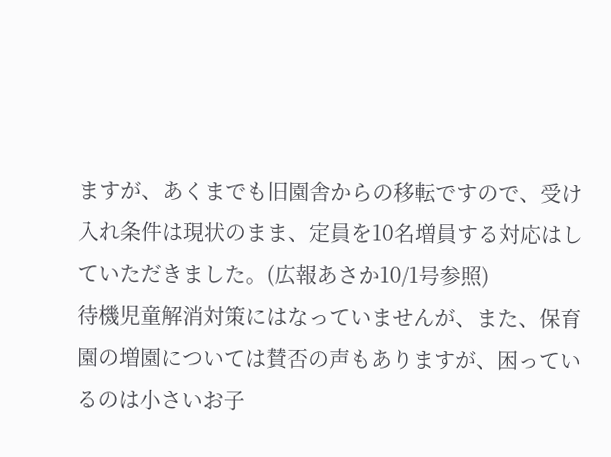ますが、あくまでも旧園舎からの移転ですので、受け入れ条件は現状のまま、定員を10名増員する対応はしていただきました。(広報あさか10/1号参照)
待機児童解消対策にはなっていませんが、また、保育園の増園については賛否の声もありますが、困っているのは小さいお子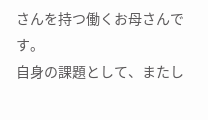さんを持つ働くお母さんです。
自身の課題として、またし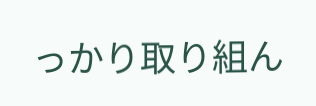っかり取り組ん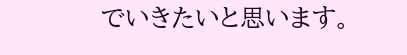でいきたいと思います。